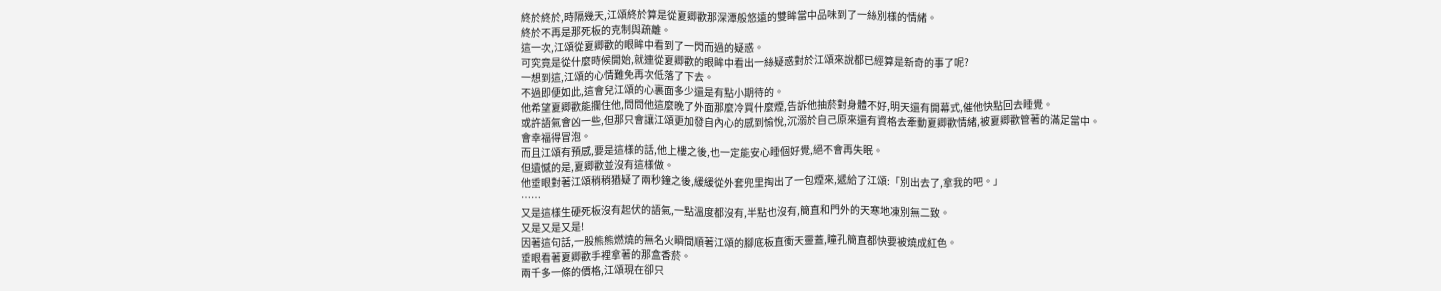終於終於,時隔幾天,江頌終於算是從夏卿歡那深潭般悠遠的雙眸當中品味到了一絲別樣的情緒。
終於不再是那死板的克制與疏離。
這一次,江頌從夏卿歡的眼眸中看到了一閃而過的疑惑。
可究竟是從什麼時候開始,就連從夏卿歡的眼眸中看出一絲疑惑對於江頌來說都已經算是新奇的事了呢?
一想到這,江頌的心情難免再次低落了下去。
不過即便如此,這會兒江頌的心裏面多少還是有點小期待的。
他希望夏卿歡能攔住他,問問他這麼晚了外面那麼冷買什麼煙,告訴他抽菸對身體不好,明天還有開幕式,催他快點回去睡覺。
或許語氣會凶一些,但那只會讓江頌更加發自內心的感到愉悅,沉溺於自己原來還有資格去牽動夏卿歡情緒,被夏卿歡管著的滿足當中。
會幸福得冒泡。
而且江頌有預感,要是這樣的話,他上樓之後,也一定能安心睡個好覺,絕不會再失眠。
但遺憾的是,夏卿歡並沒有這樣做。
他垂眼對著江頌稍稍猶疑了兩秒鐘之後,緩緩從外套兜里掏出了一包煙來,遞給了江頌:「別出去了,拿我的吧。」
……
又是這樣生硬死板沒有起伏的語氣,一點溫度都沒有,半點也沒有,簡直和門外的天寒地凍別無二致。
又是又是又是!
因著這句話,一股熊熊燃燒的無名火瞬間順著江頌的腳底板直衝天靈蓋,瞳孔簡直都快要被燒成紅色。
垂眼看著夏卿歡手裡拿著的那盒香菸。
兩千多一條的價格,江頌現在卻只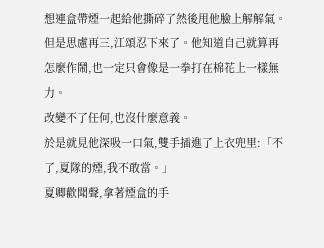想連盒帶煙一起給他撕碎了然後甩他臉上解解氣。
但是思慮再三,江頌忍下來了。他知道自己就算再怎麼作鬧,也一定只會像是一拳打在棉花上一樣無力。
改變不了任何,也沒什麼意義。
於是就見他深吸一口氣,雙手插進了上衣兜里:「不了,夏隊的煙,我不敢當。」
夏卿歡聞聲,拿著煙盒的手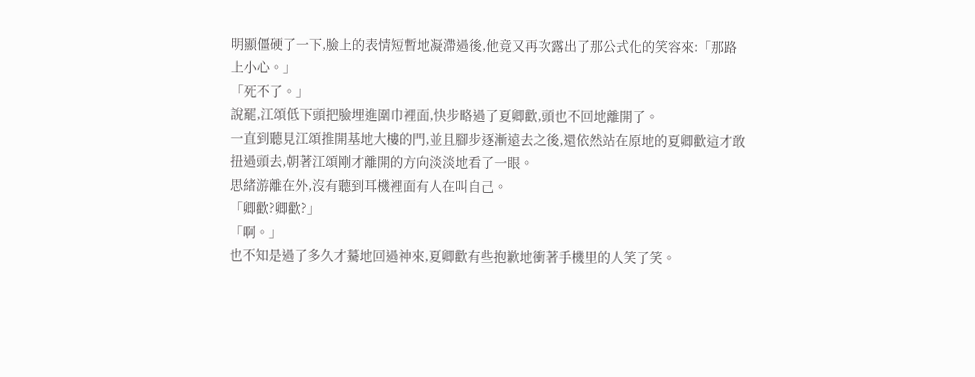明顯僵硬了一下,臉上的表情短暫地凝滯過後,他竟又再次露出了那公式化的笑容來:「那路上小心。」
「死不了。」
說罷,江頌低下頭把臉埋進圍巾裡面,快步略過了夏卿歡,頭也不回地離開了。
一直到聽見江頌推開基地大樓的門,並且腳步逐漸遠去之後,還依然站在原地的夏卿歡這才敢扭過頭去,朝著江頌剛才離開的方向淡淡地看了一眼。
思緒游離在外,沒有聽到耳機裡面有人在叫自己。
「卿歡?卿歡?」
「啊。」
也不知是過了多久才驀地回過神來,夏卿歡有些抱歉地衝著手機里的人笑了笑。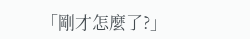「剛才怎麼了?」